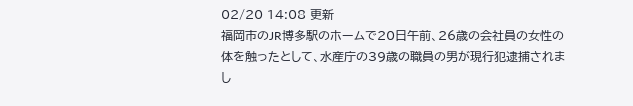02/20 14:08 更新
福岡市のJR博多駅のホームで20日午前、26歳の会社員の女性の体を触ったとして、水産庁の39歳の職員の男が現行犯逮捕されまし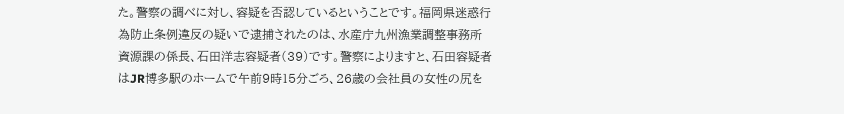た。警察の調べに対し、容疑を否認しているということです。福岡県迷惑行為防止条例違反の疑いで逮捕されたのは、水産庁九州漁業調整事務所資源課の係長、石田洋志容疑者(39)です。警察によりますと、石田容疑者はJR博多駅のホームで午前9時15分ごろ、26歳の会社員の女性の尻を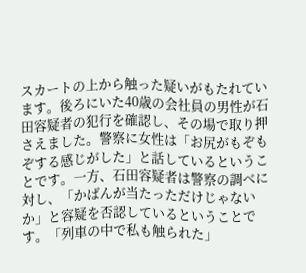スカートの上から触った疑いがもたれています。後ろにいた40歳の会社員の男性が石田容疑者の犯行を確認し、その場で取り押さえました。警察に女性は「お尻がもぞもぞする感じがした」と話しているということです。一方、石田容疑者は警察の調べに対し、「かばんが当たっただけじゃないか」と容疑を否認しているということです。「列車の中で私も触られた」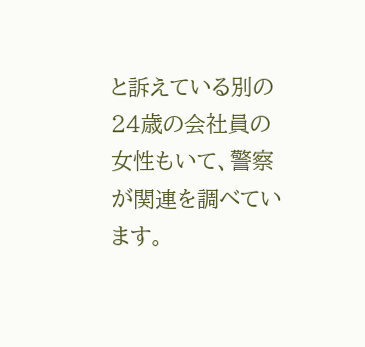と訴えている別の24歳の会社員の女性もいて、警察が関連を調べています。